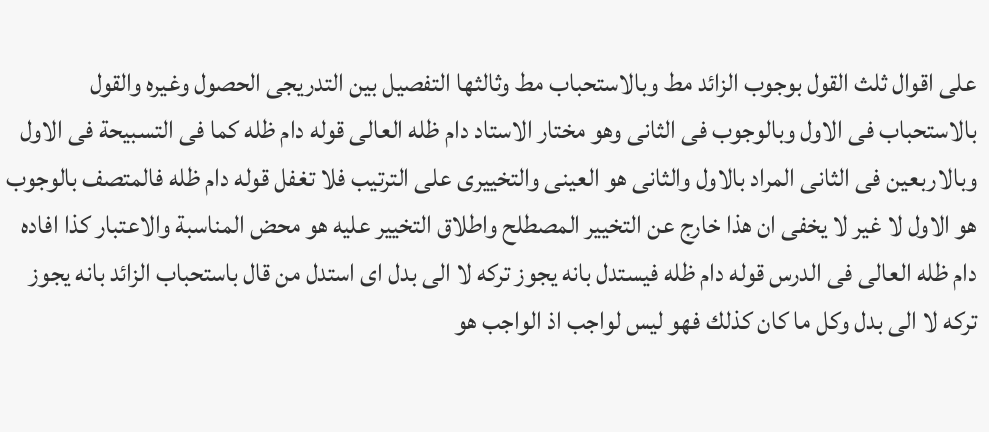على اقوال ثلث القول بوجوب الزائد مط وبالاستحباب مط وثالثها التفصيل بين التدريجى الحصول وغيره والقول بالاستحباب فى الاول وبالوجوب فى الثانى وهو مختار الاستاد دام ظله العالى قوله دام ظله كما فى التسبيحة فى الاول وبالاربعين فى الثانى المراد بالاول والثانى هو العينى والتخييرى على الترتيب فلا تغفل قوله دام ظله فالمتصف بالوجوب هو الاول لا غير لا يخفى ان هذا خارج عن التخيير المصطلح واطلاق التخيير عليه هو محض المناسبة والاعتبار كذا افاده دام ظله العالى فى الدرس قوله دام ظله فيستدل بانه يجوز تركه لا الى بدل اى استدل من قال باستحباب الزائد بانه يجوز تركه لا الى بدل وكل ما كان كذلك فهو ليس لواجب اذ الواجب هو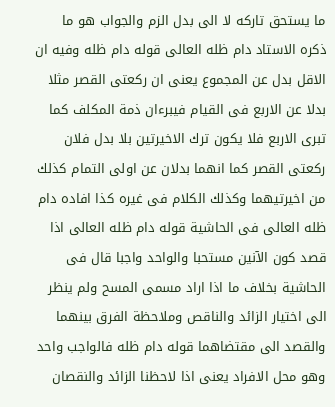ما يستحق تاركه لا الى بدل الزم والجواب هو ما ذكره الاستاد دام ظله العالى قوله دام ظله وفيه ان الاقل بدل عن المجموع يعنى ان ركعتى القصر مثلا بدلا عن الاربع فى القيام فيبرءان ذمة المكلف كما تبرى الاربع فلا يكون ترك الاخيرتين بلا بدل فلان ركعتى القصر كما انهما بدلان عن اولى التمام كذلك من اخيرتيهما وكذلك الكلام فى غيره كذا افاده دام ظله العالى فى الحاشية قوله دام ظله العالى اذا قصد كون الآنين مستحبا والواحد واجبا قال فى الحاشية بخلاف ما اذا اراد مسمى المسح ولم ينظر الى اختيار الزائد والناقص وملاحظة الفرق بينهما والقصد الى مقتضاهما قوله دام ظله فالواجب واحد وهو محل الافراد يعنى اذا لاحظنا الزائد والنقصان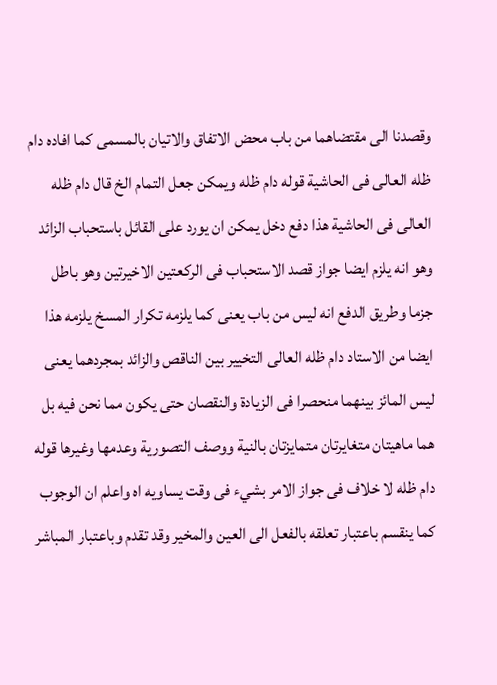وقصدنا الى مقتضاهما من باب محض الاتفاق والاتيان بالمسمى كما افاده دام ظله العالى فى الحاشية قوله دام ظله ويمكن جعل التمام الخ قال دام ظله العالى فى الحاشية هذا دفع دخل يمكن ان يورد على القائل باستحباب الزائد وهو انه يلزم ايضا جواز قصد الاستحباب فى الركعتين الاخيرتين وهو باطل جزما وطريق الدفع انه ليس من باب يعنى كما يلزمه تكرار المسخ يلزمه هذا ايضا من الاستاد دام ظله العالى التخيير بين الناقص والزائد بمجردهما يعنى ليس المائز بينهما منحصرا فى الزيادة والنقصان حتى يكون مما نحن فيه بل هما ماهيتان متغايرتان متمايزتان بالنية ووصف التصورية وعدمها وغيرها قوله دام ظله لا خلاف فى جواز الامر بشيء فى وقت يساويه اه واعلم ان الوجوب كما ينقسم باعتبار تعلقه بالفعل الى العين والمخير وقد تقدم وباعتبار المباشر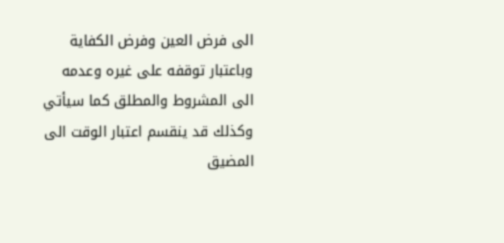الى فرض العين وفرض الكفاية وباعتبار توقفه على غيره وعدمه الى المشروط والمطلق كما سيأتي وكذلك قد ينقسم اعتبار الوقت الى المضيق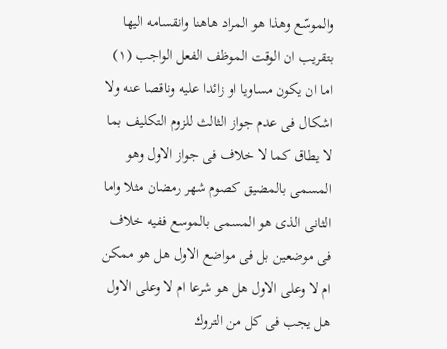والموسّع وهذا هو المراد هاهنا وانقسامه اليها بتقريب ان الوقت الموظف الفعل الواجب (١) اما ان يكون مساويا او زائدا عليه وناقصا عنه ولا اشكال فى عدم جواز الثالث للزوم التكليف بما لا يطاق كما لا خلاف فى جواز الاول وهو المسمى بالمضيق كصوم شهر رمضان مثلا واما الثانى الذى هو المسمى بالموسع ففيه خلاف فى موضعين بل فى مواضع الاول هل هو ممكن ام لا وعلى الاول هل هو شرعا ام لا وعلى الاول هل يجب فى كل من التروك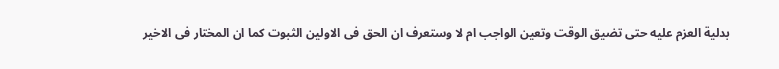بدلية العزم عليه حتى تضيق الوقت وتعين الواجب ام لا وستعرف ان الحق فى الاولين الثبوت كما ان المختار فى الاخير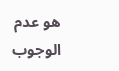هو عدم الوجوب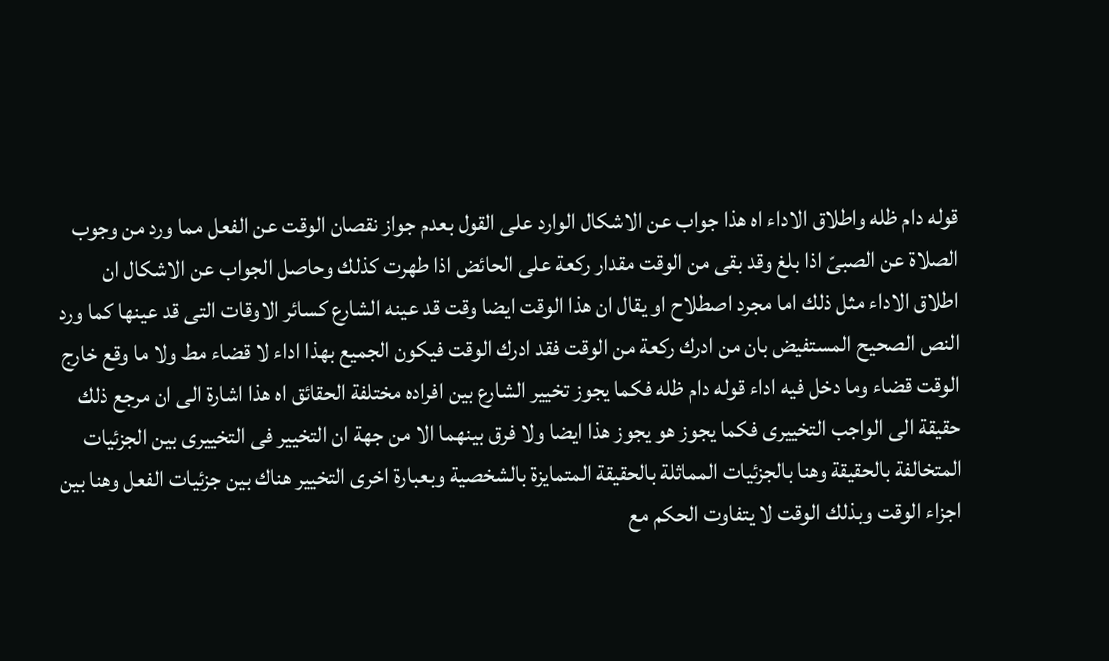قوله دام ظله واطلاق الاداء اه هذا جواب عن الاشكال الوارد على القول بعدم جواز نقصان الوقت عن الفعل مما ورد من وجوب الصلاة عن الصبىّ اذا بلغ وقد بقى من الوقت مقدار ركعة على الحائض اذا طهرت كذلك وحاصل الجواب عن الاشكال ان اطلاق الاداء مثل ذلك اما مجرد اصطلاح او يقال ان هذا الوقت ايضا وقت قد عينه الشارع كسائر الاوقات التى قد عينها كما ورد النص الصحيح المستفيض بان من ادرك ركعة من الوقت فقد ادرك الوقت فيكون الجميع بهذا اداء لا قضاء مط ولا ما وقع خارج الوقت قضاء وما دخل فيه اداء قوله دام ظله فكما يجوز تخيير الشارع بين افراده مختلفة الحقائق اه هذا اشارة الى ان مرجع ذلك حقيقة الى الواجب التخييرى فكما يجوز هو يجوز هذا ايضا ولا فرق بينهما الا من جهة ان التخيير فى التخييرى بين الجزئيات المتخالفة بالحقيقة وهنا بالجزئيات المماثلة بالحقيقة المتمايزة بالشخصية وبعبارة اخرى التخيير هناك بين جزئيات الفعل وهنا بين اجزاء الوقت وبذلك الوقت لا يتفاوت الحكم مع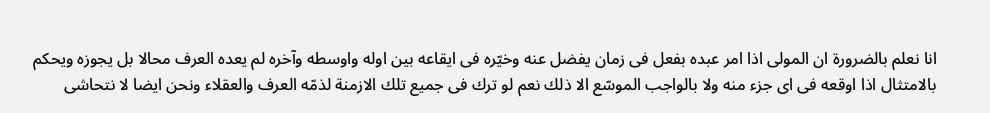انا نعلم بالضرورة ان المولى اذا امر عبده بفعل فى زمان يفضل عنه وخيّره فى ايقاعه بين اوله واوسطه وآخره لم يعده العرف محالا بل يجوزه ويحكم بالامتثال اذا اوقعه فى اى جزء منه ولا بالواجب الموسّع الا ذلك نعم لو ترك فى جميع تلك الازمنة لذمّه العرف والعقلاء ونحن ايضا لا نتحاشى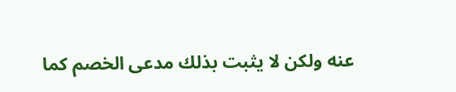عنه ولكن لا يثبت بذلك مدعى الخصم كما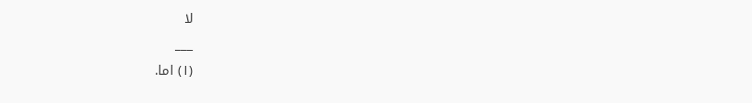لا
___
(١) اما.